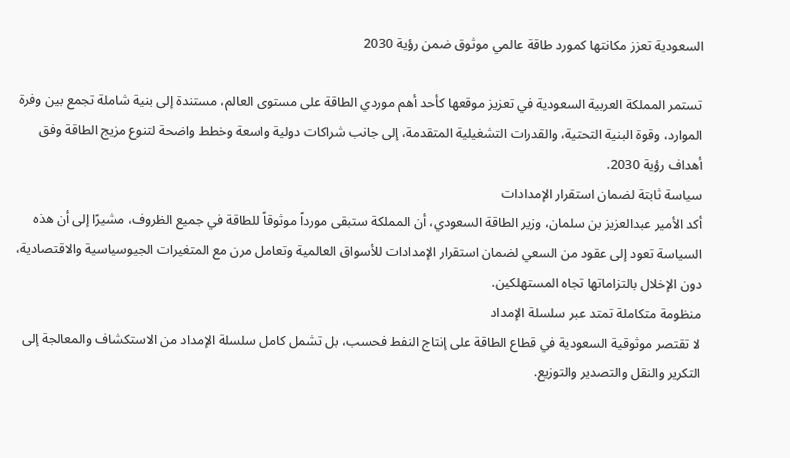السعودية تعزز مكانتها كمورد طاقة عالمي موثوق ضمن رؤية 2030

تستمر المملكة العربية السعودية في تعزيز موقعها كأحد أهم موردي الطاقة على مستوى العالم، مستندة إلى بنية شاملة تجمع بين وفرة الموارد، وقوة البنية التحتية، والقدرات التشغيلية المتقدمة، إلى جانب شراكات دولية واسعة وخطط واضحة لتنوع مزيج الطاقة وفق أهداف رؤية 2030.
سياسة ثابتة لضمان استقرار الإمدادات
أكد الأمير عبدالعزيز بن سلمان، وزير الطاقة السعودي، أن المملكة ستبقى مورداً موثوقاً للطاقة في جميع الظروف، مشيرًا إلى أن هذه السياسة تعود إلى عقود من السعي لضمان استقرار الإمدادات للأسواق العالمية وتعامل مرن مع المتغيرات الجيوسياسية والاقتصادية، دون الإخلال بالتزاماتها تجاه المستهلكين.
منظومة متكاملة تمتد عبر سلسلة الإمداد
لا تقتصر موثوقية السعودية في قطاع الطاقة على إنتاج النفط فحسب، بل تشمل كامل سلسلة الإمداد من الاستكشاف والمعالجة إلى التكرير والنقل والتصدير والتوزيع.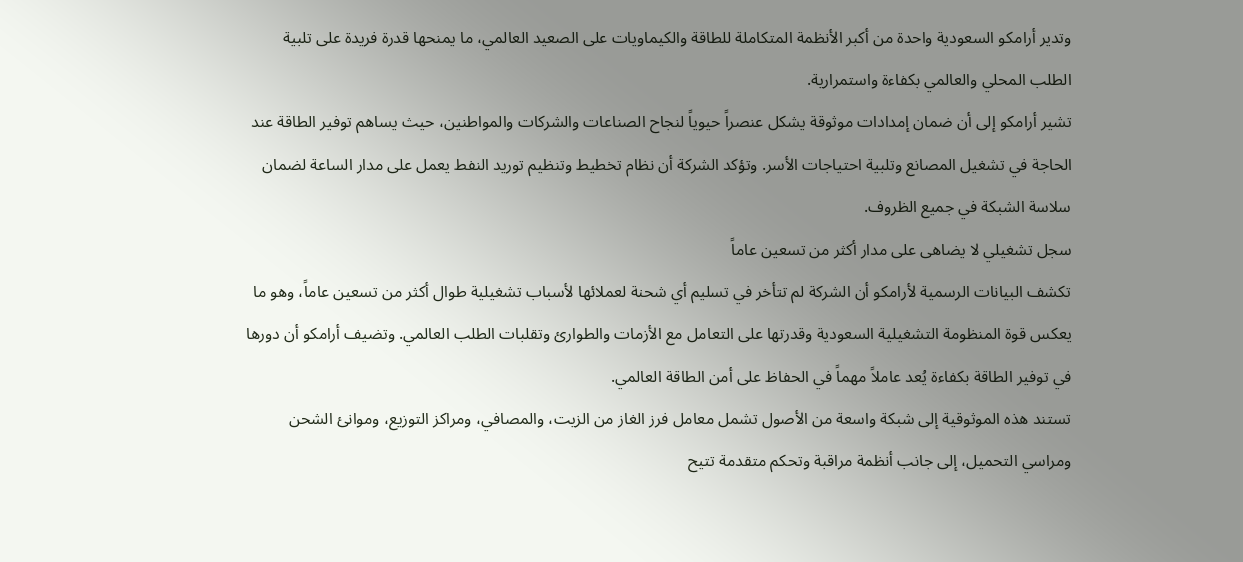وتدير أرامكو السعودية واحدة من أكبر الأنظمة المتكاملة للطاقة والكيماويات على الصعيد العالمي، ما يمنحها قدرة فريدة على تلبية الطلب المحلي والعالمي بكفاءة واستمرارية.
تشير أرامكو إلى أن ضمان إمدادات موثوقة يشكل عنصراً حيوياً لنجاح الصناعات والشركات والمواطنين، حيث يساهم توفير الطاقة عند الحاجة في تشغيل المصانع وتلبية احتياجات الأسر. وتؤكد الشركة أن نظام تخطيط وتنظيم توريد النفط يعمل على مدار الساعة لضمان سلاسة الشبكة في جميع الظروف.
سجل تشغيلي لا يضاهى على مدار أكثر من تسعين عاماً
تكشف البيانات الرسمية لأرامكو أن الشركة لم تتأخر في تسليم أي شحنة لعملائها لأسباب تشغيلية طوال أكثر من تسعين عاماً، وهو ما يعكس قوة المنظومة التشغيلية السعودية وقدرتها على التعامل مع الأزمات والطوارئ وتقلبات الطلب العالمي. وتضيف أرامكو أن دورها في توفير الطاقة بكفاءة يُعد عاملاً مهماً في الحفاظ على أمن الطاقة العالمي.
تستند هذه الموثوقية إلى شبكة واسعة من الأصول تشمل معامل فرز الغاز من الزيت، والمصافي، ومراكز التوزيع، وموانئ الشحن ومراسي التحميل، إلى جانب أنظمة مراقبة وتحكم متقدمة تتيح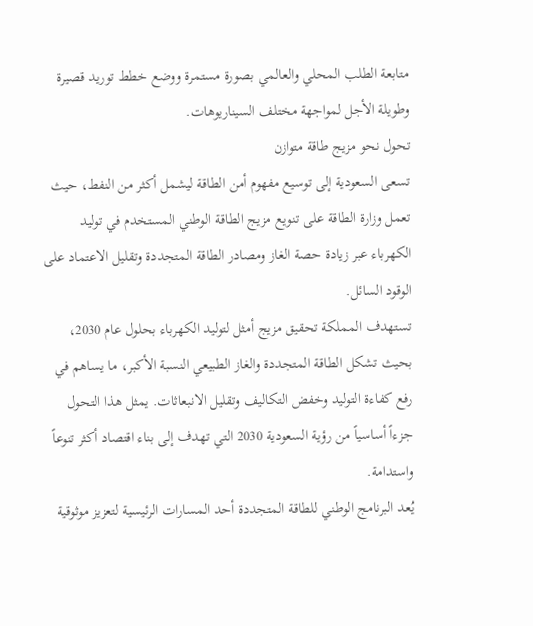متابعة الطلب المحلي والعالمي بصورة مستمرة ووضع خطط توريد قصيرة وطويلة الأجل لمواجهة مختلف السيناريوهات.
تحول نحو مزيج طاقة متوازن
تسعى السعودية إلى توسيع مفهوم أمن الطاقة ليشمل أكثر من النفط، حيث تعمل وزارة الطاقة على تنويع مزيج الطاقة الوطني المستخدم في توليد الكهرباء عبر زيادة حصة الغاز ومصادر الطاقة المتجددة وتقليل الاعتماد على الوقود السائل.
تستهدف المملكة تحقيق مزيج أمثل لتوليد الكهرباء بحلول عام 2030، بحيث تشكل الطاقة المتجددة والغاز الطبيعي النسبة الأكبر، ما يساهم في رفع كفاءة التوليد وخفض التكاليف وتقليل الانبعاثات. يمثل هذا التحول جزءاً أساسياً من رؤية السعودية 2030 التي تهدف إلى بناء اقتصاد أكثر تنوعاً واستدامة.
يُعد البرنامج الوطني للطاقة المتجددة أحد المسارات الرئيسية لتعزيز موثوقية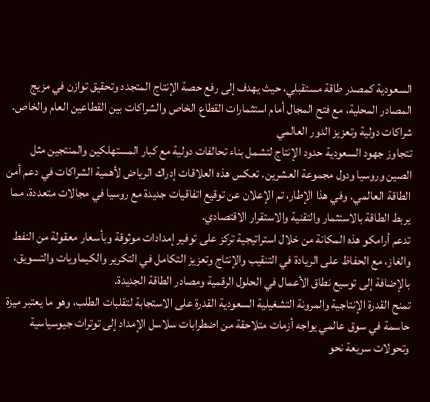السعودية كمصدر طاقة مستقبلي، حيث يهدف إلى رفع حصة الإنتاج المتجدد وتحقيق توازن في مزيج المصادر المحلية، مع فتح المجال أمام استثمارات القطاع الخاص والشراكات بين القطاعين العام والخاص.
شراكات دولية وتعزيز الدور العالمي
تتجاوز جهود السعودية حدود الإنتاج لتشمل بناء تحالفات دولية مع كبار المستهلكين والمنتجين مثل الصين وروسيا ودول مجموعة العشرين. تعكس هذه العلاقات إدراك الرياض لأهمية الشراكات في دعم أمن الطاقة العالمي. وفي هذا الإطار، تم الإعلان عن توقيع اتفاقيات جديدة مع روسيا في مجالات متعددة، مما يربط الطاقة بالاستثمار والتقنية والاستقرار الاقتصادي.
تدعم أرامكو هذه المكانة من خلال استراتيجية تركز على توفير إمدادات موثوقة وبأسعار معقولة من النفط والغاز، مع الحفاظ على الريادة في التنقيب والإنتاج وتعزيز التكامل في التكرير والكيماويات والتسويق، بالإضافة إلى توسيع نطاق الأعمال في الحلول الرقمية ومصادر الطاقة الجديدة.
تمنح القدرة الإنتاجية والمرونة التشغيلية السعودية القدرة على الاستجابة لتقلبات الطلب، وهو ما يعتبر ميزة حاسمة في سوق عالمي يواجه أزمات متلاحقة من اضطرابات سلاسل الإمداد إلى توترات جيوسياسية وتحولات سريعة نحو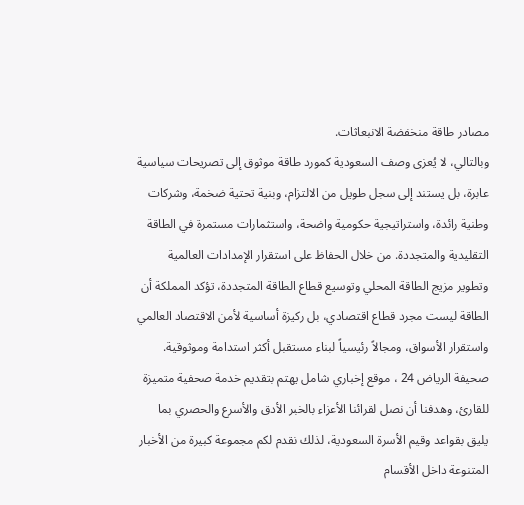مصادر طاقة منخفضة الانبعاثات.
وبالتالي، لا يُعزى وصف السعودية كمورد طاقة موثوق إلى تصريحات سياسية عابرة، بل يستند إلى سجل طويل من الالتزام، وبنية تحتية ضخمة، وشركات وطنية رائدة، واستراتيجية حكومية واضحة، واستثمارات مستمرة في الطاقة التقليدية والمتجددة. من خلال الحفاظ على استقرار الإمدادات العالمية وتطوير مزيج الطاقة المحلي وتوسيع قطاع الطاقة المتجددة، تؤكد المملكة أن الطاقة ليست مجرد قطاع اقتصادي، بل ركيزة أساسية لأمن الاقتصاد العالمي واستقرار الأسواق، ومجالاً رئيسياً لبناء مستقبل أكثر استدامة وموثوقية.
صحيفة الرياض 24 ، موقع إخباري شامل يهتم بتقديم خدمة صحفية متميزة للقارئ، وهدفنا أن نصل لقرائنا الأعزاء بالخبر الأدق والأسرع والحصري بما يليق بقواعد وقيم الأسرة السعودية، لذلك نقدم لكم مجموعة كبيرة من الأخبار المتنوعة داخل الأقسام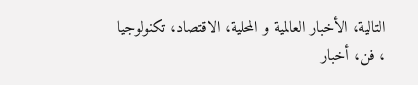التالية، الأخبار العالمية و المحلية، الاقتصاد، تكنولوجيا ، فن، أخبار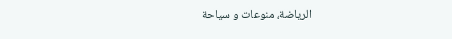الرياضة، منوعات و سياحة